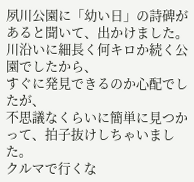夙川公園に「幼い日」の詩碑があると聞いて、出かけました。
川沿いに細長く何キロか続く公園でしたから、
すぐに発見できるのか心配でしたが、
不思議なくらいに簡単に見つかって、拍子抜けしちゃいました。
クルマで行くな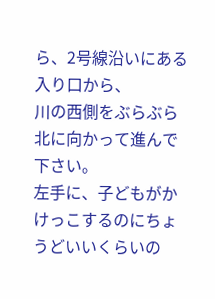ら、2号線沿いにある入り口から、
川の西側をぶらぶら北に向かって進んで下さい。
左手に、子どもがかけっこするのにちょうどいいくらいの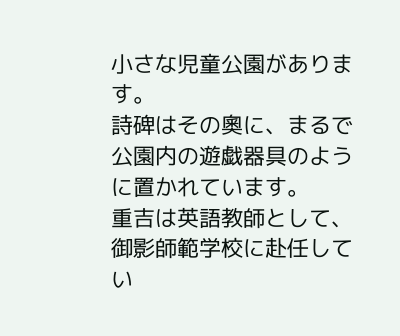小さな児童公園があります。
詩碑はその奧に、まるで公園内の遊戯器具のように置かれています。
重吉は英語教師として、
御影師範学校に赴任してい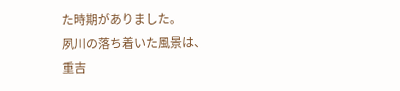た時期がありました。
夙川の落ち着いた風景は、
重吉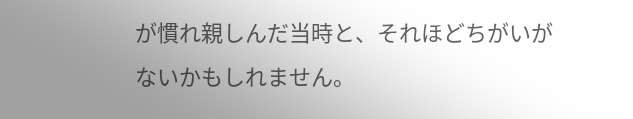が慣れ親しんだ当時と、それほどちがいがないかもしれません。